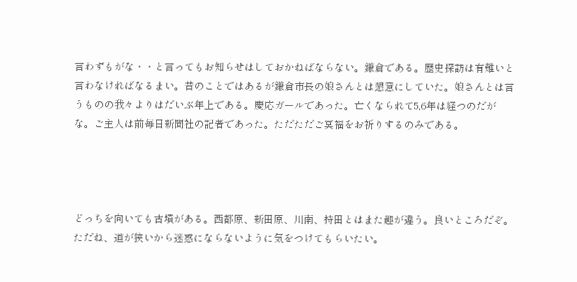言わずもがな・・と言ってもお知らせはしておかねばならない。鎌倉である。歴史探訪は有難いと言わなければなるまい。昔のことではあるが鎌倉市長の娘さんとは懇意にしていた。娘さんとは言うものの我々よりはだいぶ年上である。慶応ガールであった。亡くなられて5,6年は経つのだがな。ご主人は前毎日新聞社の記者であった。ただただご冥福をお祈りするのみである。




どっちを向いても古墳がある。西都原、新田原、川南、持田とはまた趣が違う。良いところだぞ。ただね、道が狭いから迷惑にならないように気をつけてもらいたい。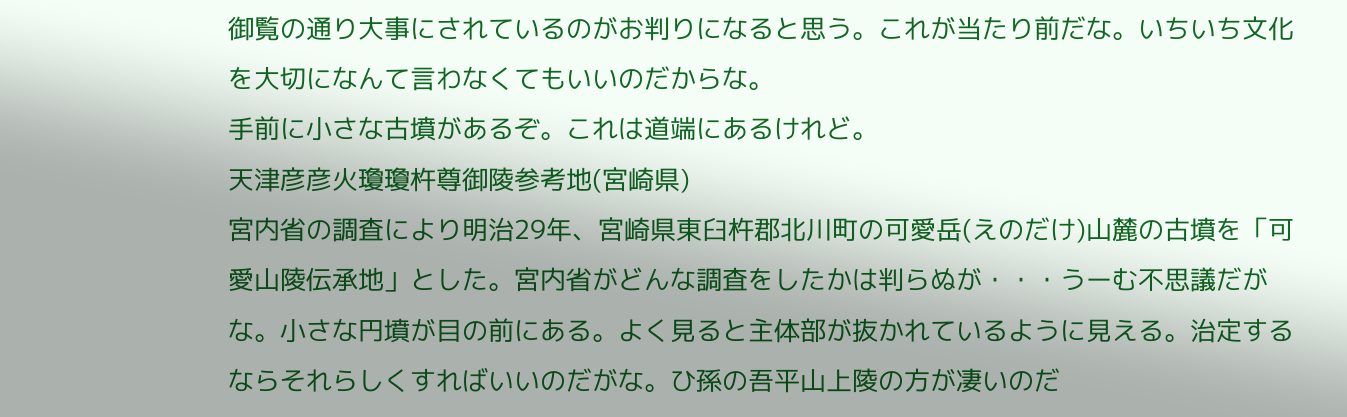御覧の通り大事にされているのがお判りになると思う。これが当たり前だな。いちいち文化を大切になんて言わなくてもいいのだからな。
手前に小さな古墳があるぞ。これは道端にあるけれど。
天津彦彦火瓊瓊杵尊御陵参考地(宮崎県)
宮内省の調査により明治29年、宮崎県東臼杵郡北川町の可愛岳(えのだけ)山麓の古墳を「可愛山陵伝承地」とした。宮内省がどんな調査をしたかは判らぬが・・・うーむ不思議だがな。小さな円墳が目の前にある。よく見ると主体部が抜かれているように見える。治定するならそれらしくすればいいのだがな。ひ孫の吾平山上陵の方が凄いのだ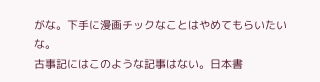がな。下手に漫画チックなことはやめてもらいたいな。
古事記にはこのような記事はない。日本書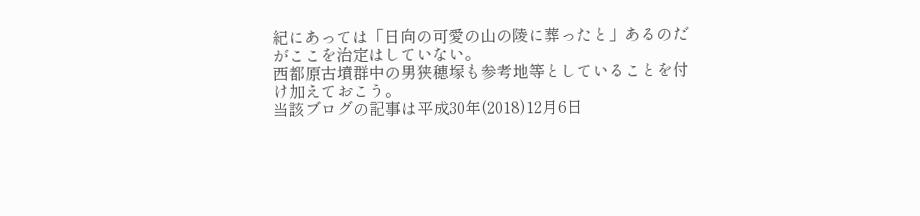紀にあっては「日向の可愛の山の陵に葬ったと」あるのだがここを治定はしていない。
西都原古墳群中の男狭穂塚も参考地等としていることを付け加えておこう。
当該ブログの記事は平成30年(2018)12月6日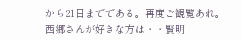から21日までである。再度ご観覧あれ。
西郷さんが好きな方は・・賢明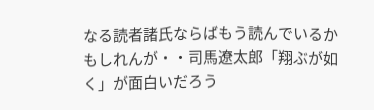なる読者諸氏ならばもう読んでいるかもしれんが・・司馬遼太郎「翔ぶが如く」が面白いだろう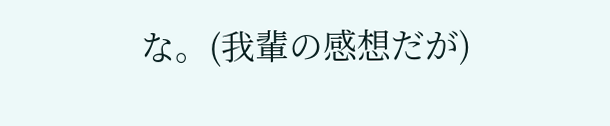な。(我輩の感想だが)